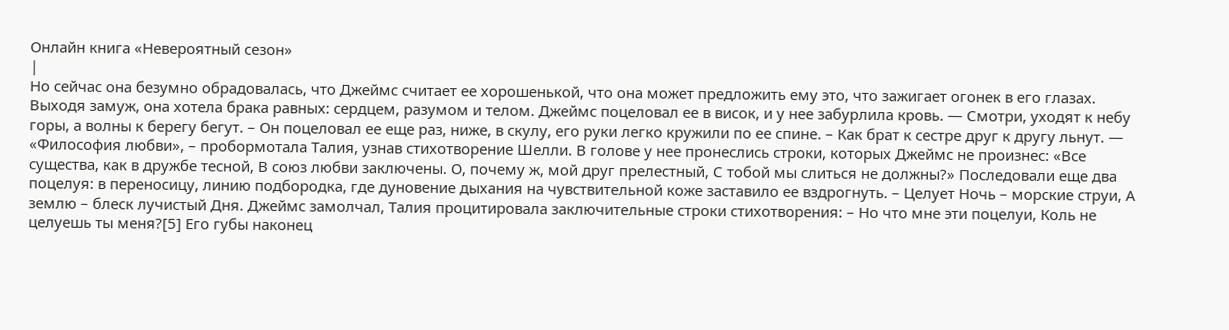Онлайн книга «Невероятный сезон»
|
Но сейчас она безумно обрадовалась, что Джеймс считает ее хорошенькой, что она может предложить ему это, что зажигает огонек в его глазах. Выходя замуж, она хотела брака равных: сердцем, разумом и телом. Джеймс поцеловал ее в висок, и у нее забурлила кровь. — Смотри, уходят к небу горы, а волны к берегу бегут. – Он поцеловал ее еще раз, ниже, в скулу, его руки легко кружили по ее спине. – Как брат к сестре друг к другу льнут. — «Философия любви», – пробормотала Талия, узнав стихотворение Шелли. В голове у нее пронеслись строки, которых Джеймс не произнес: «Все существа, как в дружбе тесной, В союз любви заключены. О, почему ж, мой друг прелестный, С тобой мы слиться не должны?» Последовали еще два поцелуя: в переносицу, линию подбородка, где дуновение дыхания на чувствительной коже заставило ее вздрогнуть. – Целует Ночь – морские струи, А землю – блеск лучистый Дня. Джеймс замолчал, Талия процитировала заключительные строки стихотворения: – Но что мне эти поцелуи, Коль не целуешь ты меня?[5] Его губы наконец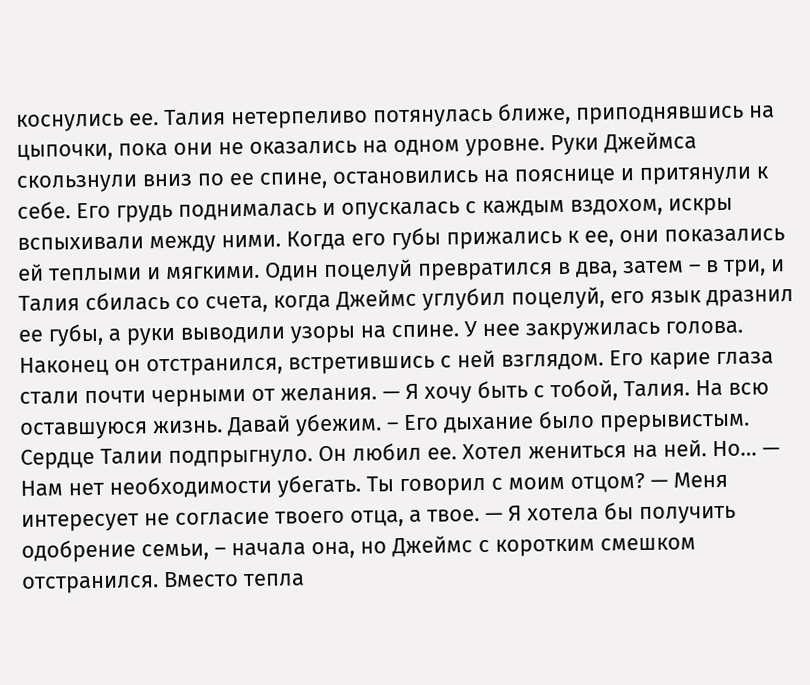коснулись ее. Талия нетерпеливо потянулась ближе, приподнявшись на цыпочки, пока они не оказались на одном уровне. Руки Джеймса скользнули вниз по ее спине, остановились на пояснице и притянули к себе. Его грудь поднималась и опускалась с каждым вздохом, искры вспыхивали между ними. Когда его губы прижались к ее, они показались ей теплыми и мягкими. Один поцелуй превратился в два, затем – в три, и Талия сбилась со счета, когда Джеймс углубил поцелуй, его язык дразнил ее губы, а руки выводили узоры на спине. У нее закружилась голова. Наконец он отстранился, встретившись с ней взглядом. Его карие глаза стали почти черными от желания. — Я хочу быть с тобой, Талия. На всю оставшуюся жизнь. Давай убежим. – Его дыхание было прерывистым. Сердце Талии подпрыгнуло. Он любил ее. Хотел жениться на ней. Но… — Нам нет необходимости убегать. Ты говорил с моим отцом? — Меня интересует не согласие твоего отца, а твое. — Я хотела бы получить одобрение семьи, – начала она, но Джеймс с коротким смешком отстранился. Вместо тепла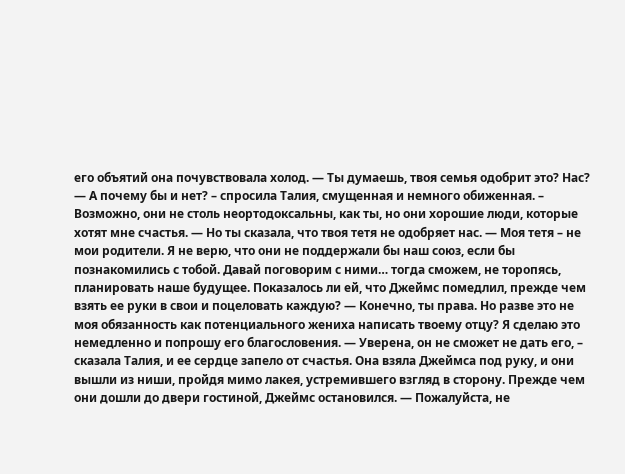его объятий она почувствовала холод. — Ты думаешь, твоя семья одобрит это? Нас? — А почему бы и нет? – спросила Талия, смущенная и немного обиженная. – Возможно, они не столь неортодоксальны, как ты, но они хорошие люди, которые хотят мне счастья. — Но ты сказала, что твоя тетя не одобряет нас. — Моя тетя – не мои родители. Я не верю, что они не поддержали бы наш союз, если бы познакомились с тобой. Давай поговорим с ними… тогда сможем, не торопясь, планировать наше будущее. Показалось ли ей, что Джеймс помедлил, прежде чем взять ее руки в свои и поцеловать каждую? — Конечно, ты права. Но разве это не моя обязанность как потенциального жениха написать твоему отцу? Я сделаю это немедленно и попрошу его благословения. — Уверена, он не сможет не дать его, – сказала Талия, и ее сердце запело от счастья. Она взяла Джеймса под руку, и они вышли из ниши, пройдя мимо лакея, устремившего взгляд в сторону. Прежде чем они дошли до двери гостиной, Джеймс остановился. — Пожалуйста, не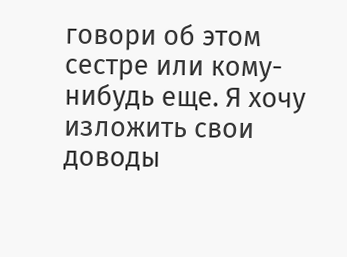говори об этом сестре или кому-нибудь еще. Я хочу изложить свои доводы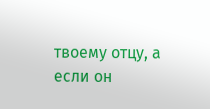твоему отцу, а если он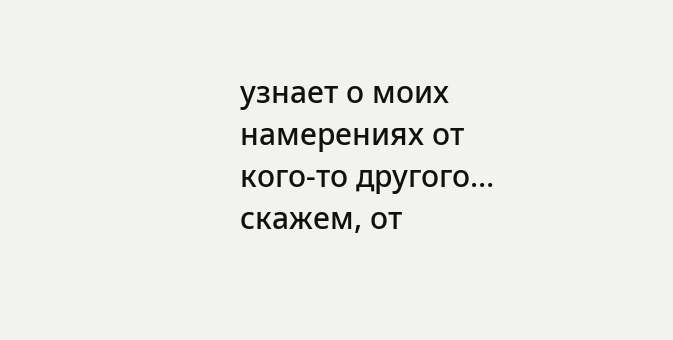узнает о моих намерениях от кого-то другого… скажем, от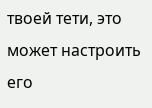твоей тети, это может настроить его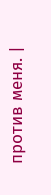против меня. |